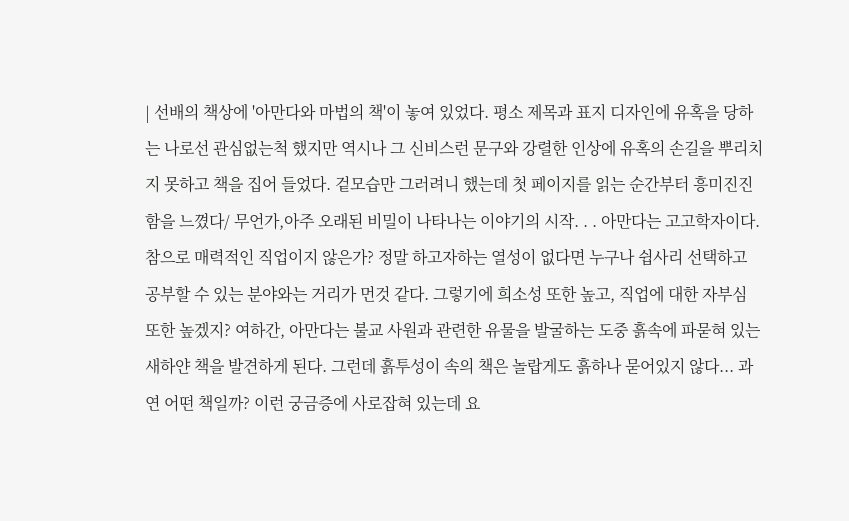| 선배의 책상에 '아만다와 마법의 책'이 놓여 있었다. 평소 제목과 표지 디자인에 유혹을 당하는 나로선 관심없는척 했지만 역시나 그 신비스런 문구와 강렬한 인상에 유혹의 손길을 뿌리치지 못하고 책을 집어 들었다. 겉모습만 그러려니 했는데 첫 페이지를 읽는 순간부터 흥미진진함을 느꼈다/ 무언가,아주 오래된 비밀이 나타나는 이야기의 시작. . . 아만다는 고고학자이다. 참으로 매력적인 직업이지 않은가? 정말 하고자하는 열성이 없다면 누구나 쉽사리 선택하고 공부할 수 있는 분야와는 거리가 먼것 같다. 그렇기에 희소성 또한 높고, 직업에 대한 자부심 또한 높겠지? 여하간, 아만다는 불교 사원과 관련한 유물을 발굴하는 도중 흙속에 파묻혀 있는 새하얀 책을 발견하게 된다. 그런데 흙투성이 속의 책은 놀랍게도 흙하나 묻어있지 않다... 과연 어떤 책일까? 이런 궁금증에 사로잡혀 있는데 요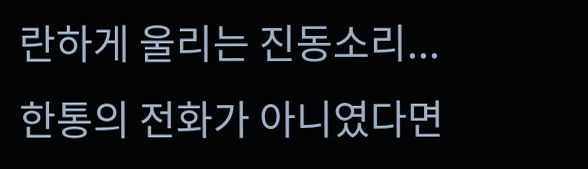란하게 울리는 진동소리... 한통의 전화가 아니였다면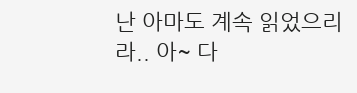난 아마도 계속 읽었으리라.. 아~ 다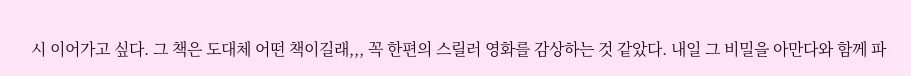시 이어가고 싶다. 그 책은 도대체 어떤 책이길래,,, 꼭 한편의 스릴러 영화를 감상하는 것 같았다. 내일 그 비밀을 아만다와 함께 파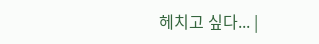헤치고 싶다... |